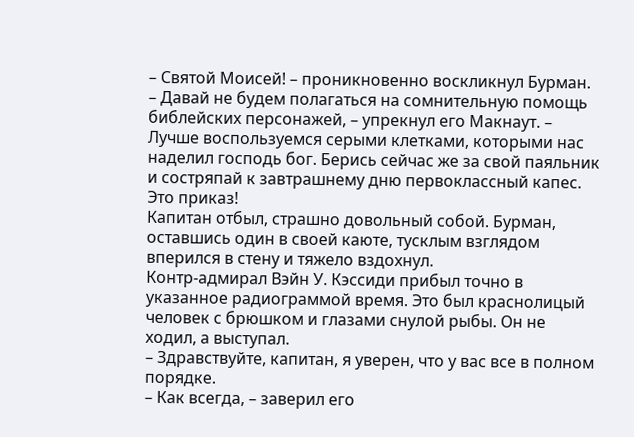– Святой Моисей! – проникновенно воскликнул Бурман.
– Давай не будем полагаться на сомнительную помощь библейских персонажей, – упрекнул его Макнаут. – Лучше воспользуемся серыми клетками, которыми нас наделил господь бог. Берись сейчас же за свой паяльник и состряпай к завтрашнему дню первоклассный капес. Это приказ!
Капитан отбыл, страшно довольный собой. Бурман, оставшись один в своей каюте, тусклым взглядом вперился в стену и тяжело вздохнул.
Контр-адмирал Вэйн У. Кэссиди прибыл точно в указанное радиограммой время. Это был краснолицый человек с брюшком и глазами снулой рыбы. Он не ходил, а выступал.
– Здравствуйте, капитан, я уверен, что у вас все в полном порядке.
– Как всегда, – заверил его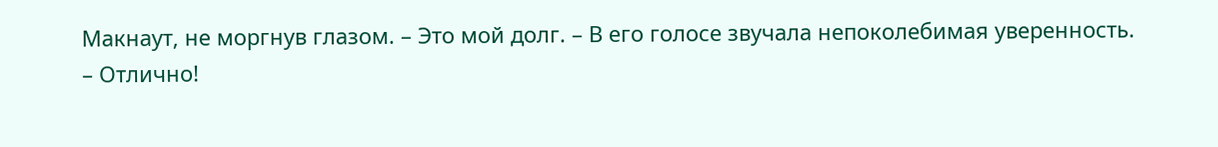Макнаут, не моргнув глазом. – Это мой долг. – В его голосе звучала непоколебимая уверенность.
– Отлично!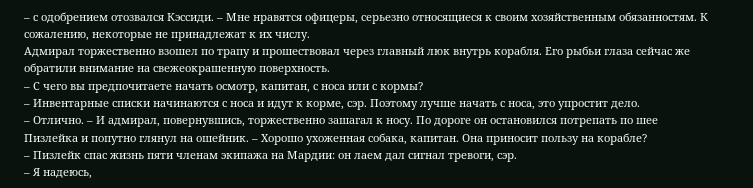– с одобрением отозвался Кэссиди. – Мне нравятся офицеры, серьезно относящиеся к своим хозяйственным обязанностям. К сожалению, некоторые не принадлежат к их числу.
Адмирал торжественно взошел по трапу и прошествовал через главный люк внутрь корабля. Его рыбьи глаза сейчас же обратили внимание на свежеокрашенную поверхность.
– С чего вы предпочитаете начать осмотр, капитан, с носа или с кормы?
– Инвентарные списки начинаются с носа и идут к корме, сэр. Поэтому лучше начать с носа, это упростит дело.
– Отлично. – И адмирал, повернувшись, торжественно зашагал к носу. По дороге он остановился потрепать по шее Пизлейка и попутно глянул на ошейник. – Хорошо ухоженная собака, капитан. Она приносит пользу на корабле?
– Пизлейк спас жизнь пяти членам экипажа на Мардии: он лаем дал сигнал тревоги, сэр.
– Я надеюсь,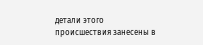детали этого происшествия занесены в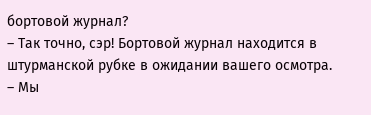бортовой журнал?
– Так точно, сэр! Бортовой журнал находится в штурманской рубке в ожидании вашего осмотра.
– Мы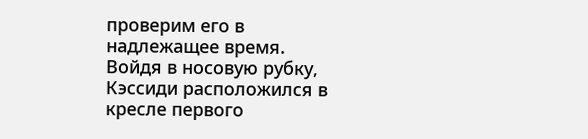проверим его в надлежащее время.
Войдя в носовую рубку, Кэссиди расположился в кресле первого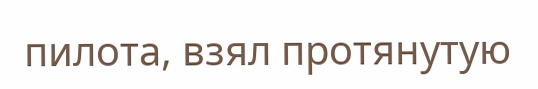пилота, взял протянутую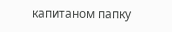капитаном папку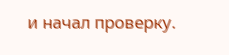и начал проверку.